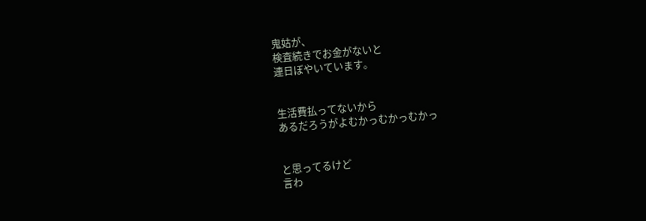鬼姑が、
検査続きでお金がないと
連日ぼやいています。


生活費払ってないから
あるだろうがよむかっむかっむかっ


と思ってるけど
言わ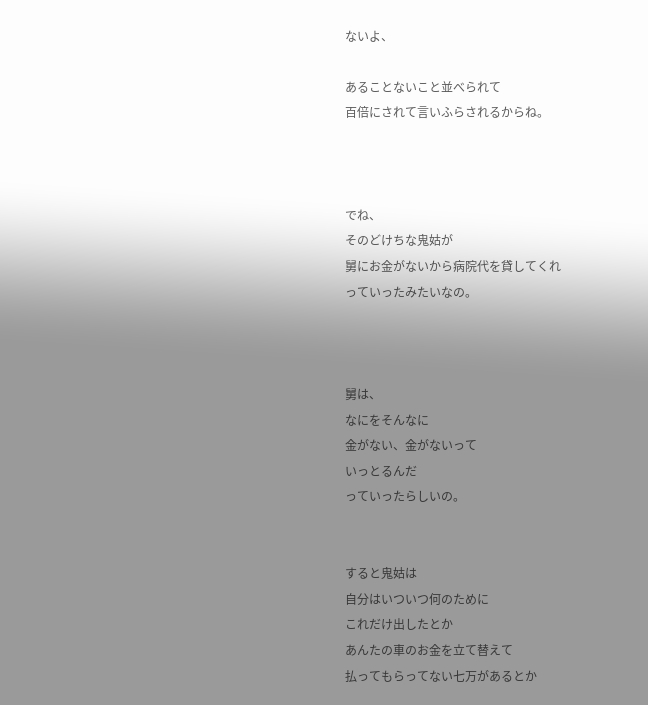ないよ、

あることないこと並べられて
百倍にされて言いふらされるからね。



でね、
そのどけちな鬼姑が
舅にお金がないから病院代を貸してくれ
っていったみたいなの。



舅は、
なにをそんなに
金がない、金がないって
いっとるんだ
っていったらしいの。


すると鬼姑は
自分はいついつ何のために
これだけ出したとか
あんたの車のお金を立て替えて
払ってもらってない七万があるとか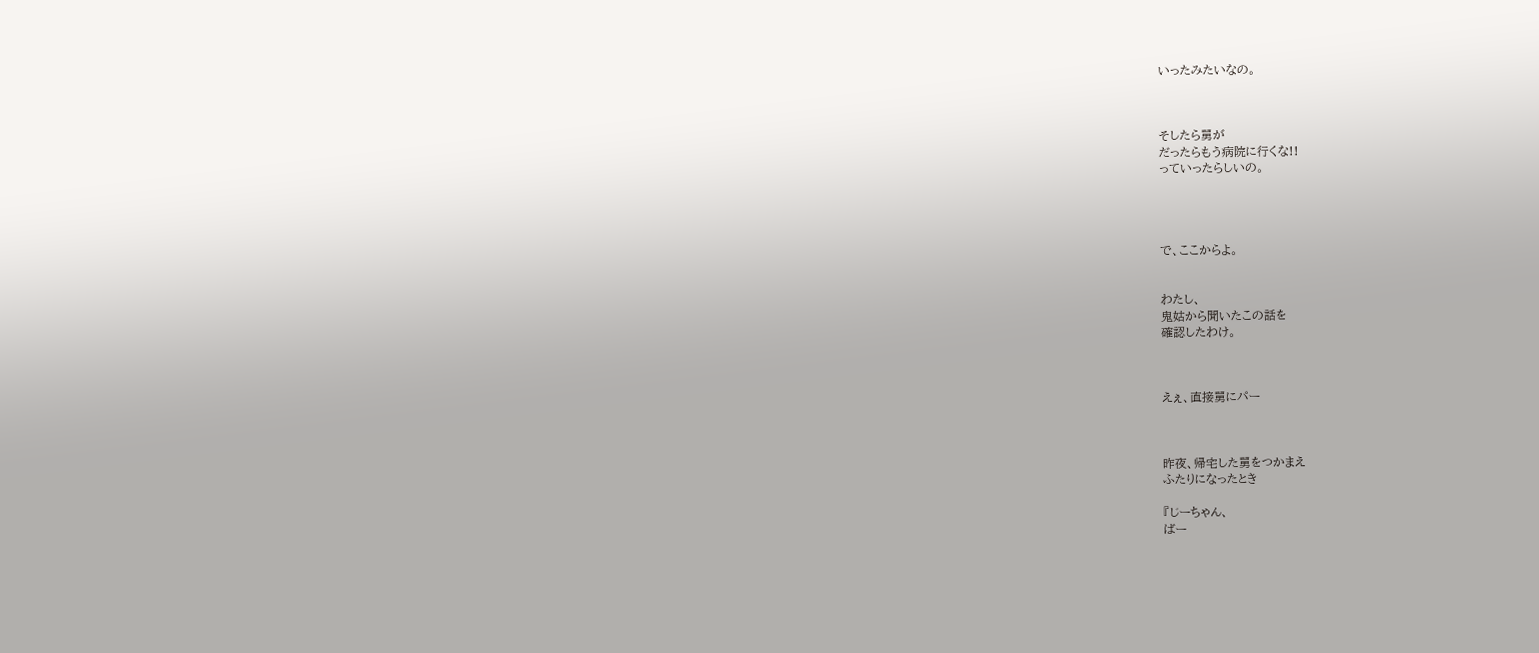いったみたいなの。



そしたら舅が
だったらもう病院に行くな!!
っていったらしいの。




で、ここからよ。


わたし、
鬼姑から聞いたこの話を
確認したわけ。



えぇ、直接舅にパー



昨夜、帰宅した舅をつかまえ
ふたりになったとき

『じーちゃん、
ばー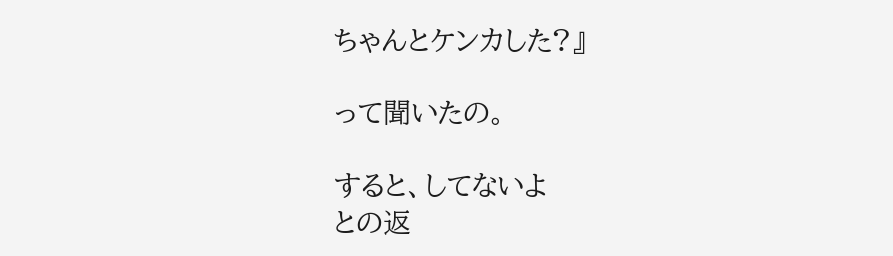ちゃんとケンカした?』

って聞いたの。

すると、してないよ
との返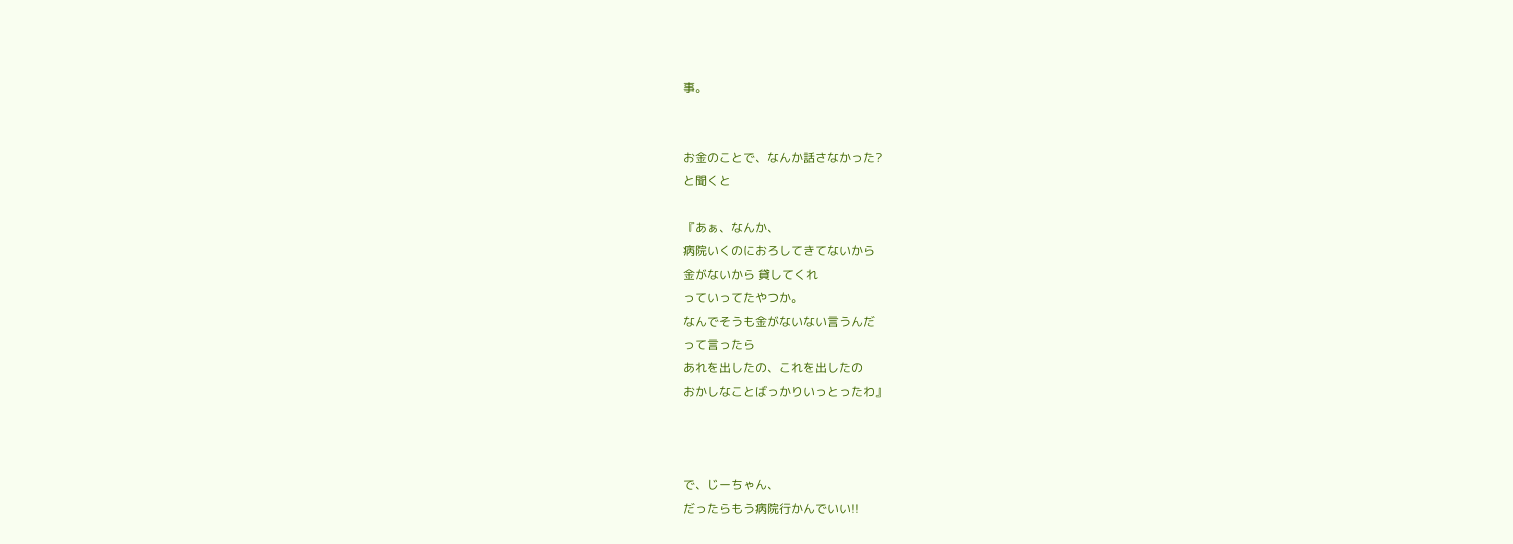事。


お金のことで、なんか話さなかった?
と聞くと

『あぁ、なんか、
病院いくのにおろしてきてないから
金がないから 貸してくれ
っていってたやつか。
なんでそうも金がないない言うんだ
って言ったら
あれを出したの、これを出したの
おかしなことばっかりいっとったわ』



で、じーちゃん、
だったらもう病院行かんでいい!!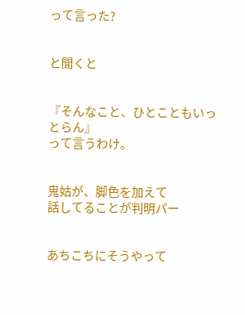って言った?


と聞くと


『そんなこと、ひとこともいっとらん』
って言うわけ。


鬼姑が、脚色を加えて
話してることが判明パー


あちこちにそうやって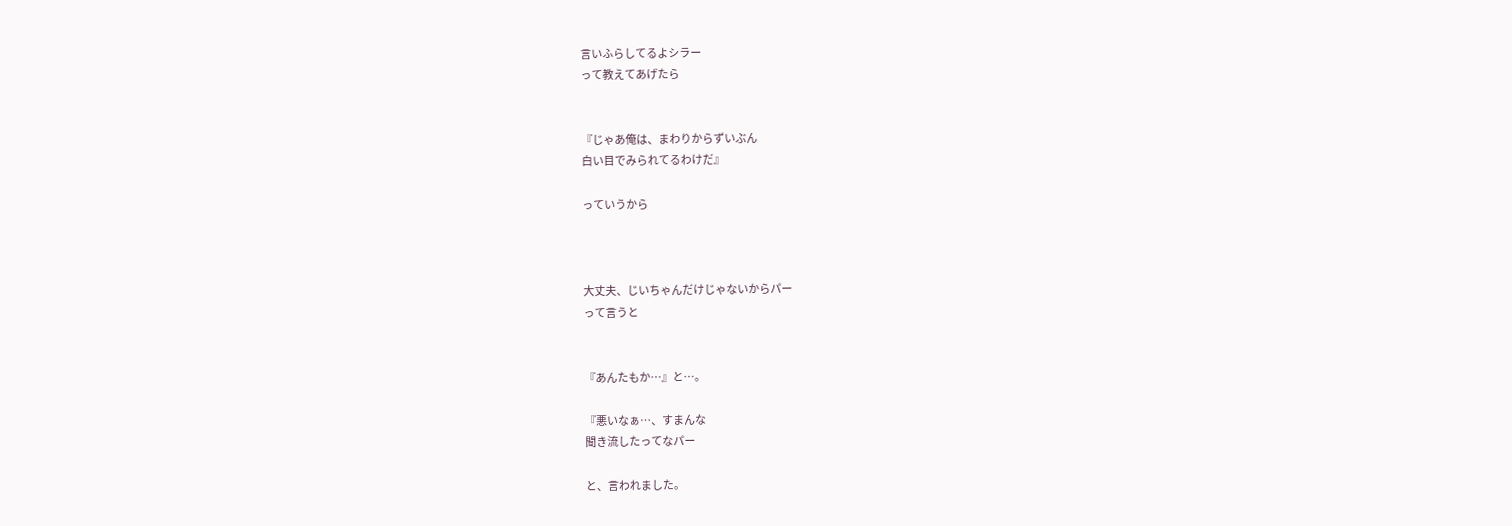言いふらしてるよシラー
って教えてあげたら


『じゃあ俺は、まわりからずいぶん
白い目でみられてるわけだ』

っていうから



大丈夫、じいちゃんだけじゃないからパー
って言うと


『あんたもか…』と…。

『悪いなぁ…、すまんな
聞き流したってなパー

と、言われました。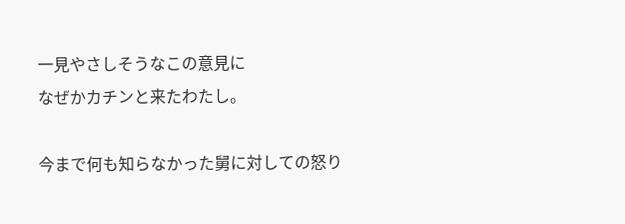一見やさしそうなこの意見に
なぜかカチンと来たわたし。

今まで何も知らなかった舅に対しての怒り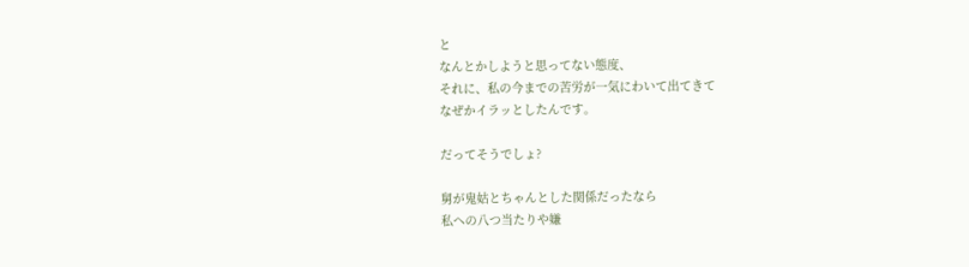と
なんとかしようと思ってない態度、
それに、私の今までの苦労が一気にわいて出てきて
なぜかイラッとしたんです。

だってそうでしょ?

舅が鬼姑とちゃんとした関係だったなら
私への八つ当たりや嫌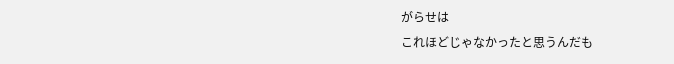がらせは
これほどじゃなかったと思うんだも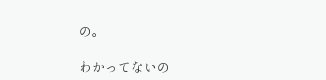の。

わかってないの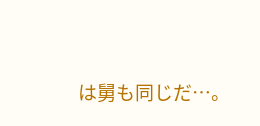は舅も同じだ…。